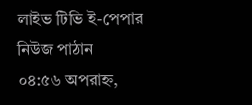লাইভ টিভি ই-পেপার নিউজ পাঠান
০৪:৫৬ অপরাহ্ন,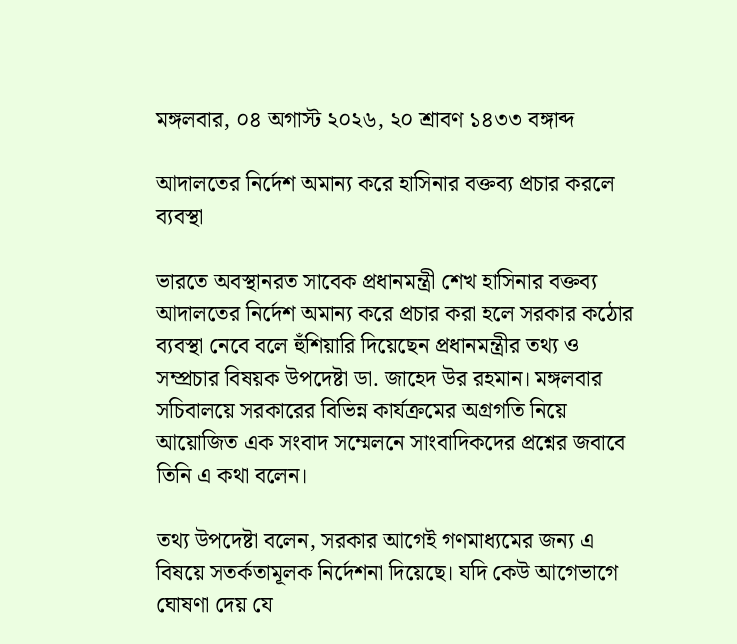মঙ্গলবার, ০৪ অগাস্ট ২০২৬, ২০ শ্রাবণ ১৪৩৩ বঙ্গাব্দ

আদালতের নির্দেশ অমান্য করে হাসিনার বক্তব্য প্রচার করলে ব্যবস্থা

ভারতে অবস্থানরত সাবেক প্রধানমন্ত্রী শেখ হাসিনার বক্তব্য আদালতের নির্দেশ অমান্য করে প্রচার করা হলে সরকার কঠোর ব্যবস্থা নেবে বলে হুঁশিয়ারি দিয়েছেন প্রধানমন্ত্রীর তথ্য ও সম্প্রচার বিষয়ক উপদেষ্টা ডা. জাহেদ উর রহমান। মঙ্গলবার সচিবালয়ে সরকারের বিভিন্ন কার্যক্রমের অগ্রগতি নিয়ে আয়োজিত এক সংবাদ সম্মেলনে সাংবাদিকদের প্রশ্নের জবাবে তিনি এ কথা বলেন।

তথ্য উপদেষ্টা বলেন, সরকার আগেই গণমাধ্যমের জন্য এ বিষয়ে সতর্কতামূলক নির্দেশনা দিয়েছে। যদি কেউ আগেভাগে ঘোষণা দেয় যে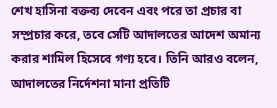শেখ হাসিনা বক্তব্য দেবেন এবং পরে তা প্রচার বা সম্প্রচার করে, তবে সেটি আদালতের আদেশ অমান্য করার শামিল হিসেবে গণ্য হবে। তিনি আরও বলেন, আদালতের নির্দেশনা মানা প্রতিটি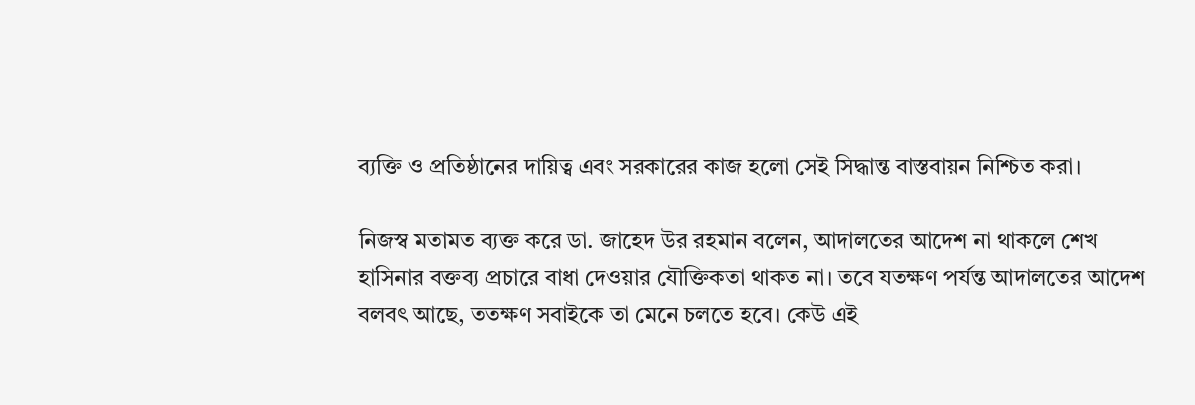ব্যক্তি ও প্রতিষ্ঠানের দায়িত্ব এবং সরকারের কাজ হলো সেই সিদ্ধান্ত বাস্তবায়ন নিশ্চিত করা।

নিজস্ব মতামত ব্যক্ত করে ডা. জাহেদ উর রহমান বলেন, আদালতের আদেশ না থাকলে শেখ হাসিনার বক্তব্য প্রচারে বাধা দেওয়ার যৌক্তিকতা থাকত না। তবে যতক্ষণ পর্যন্ত আদালতের আদেশ বলবৎ আছে, ততক্ষণ সবাইকে তা মেনে চলতে হবে। কেউ এই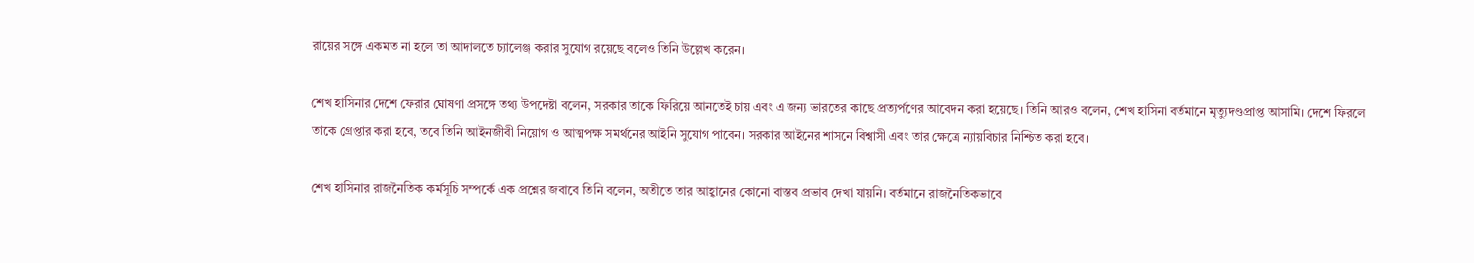রায়ের সঙ্গে একমত না হলে তা আদালতে চ্যালেঞ্জ করার সুযোগ রয়েছে বলেও তিনি উল্লেখ করেন।

শেখ হাসিনার দেশে ফেরার ঘোষণা প্রসঙ্গে তথ্য উপদেষ্টা বলেন, সরকার তাকে ফিরিয়ে আনতেই চায় এবং এ জন্য ভারতের কাছে প্রত্যর্পণের আবেদন করা হয়েছে। তিনি আরও বলেন, শেখ হাসিনা বর্তমানে মৃত্যুদণ্ডপ্রাপ্ত আসামি। দেশে ফিরলে তাকে গ্রেপ্তার করা হবে, তবে তিনি আইনজীবী নিয়োগ ও আত্মপক্ষ সমর্থনের আইনি সুযোগ পাবেন। সরকার আইনের শাসনে বিশ্বাসী এবং তার ক্ষেত্রে ন্যায়বিচার নিশ্চিত করা হবে।

শেখ হাসিনার রাজনৈতিক কর্মসূচি সম্পর্কে এক প্রশ্নের জবাবে তিনি বলেন, অতীতে তার আহ্বানের কোনো বাস্তব প্রভাব দেখা যায়নি। বর্তমানে রাজনৈতিকভাবে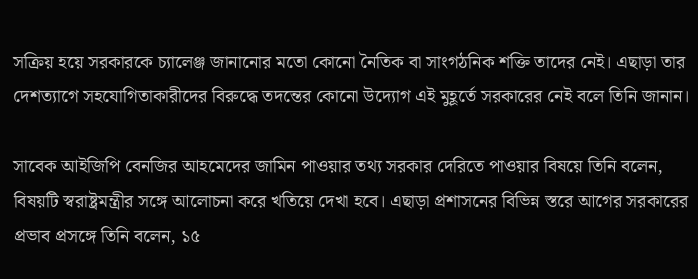সক্রিয় হয়ে সরকারকে চ্যালেঞ্জ জানানোর মতো কোনো নৈতিক বা সাংগঠনিক শক্তি তাদের নেই। এছাড়া তার দেশত্যাগে সহযোগিতাকারীদের বিরুদ্ধে তদন্তের কোনো উদ্যোগ এই মুহূর্তে সরকারের নেই বলে তিনি জানান।

সাবেক আইজিপি বেনজির আহমেদের জামিন পাওয়ার তথ্য সরকার দেরিতে পাওয়ার বিষয়ে তিনি বলেন, বিষয়টি স্বরাষ্ট্রমন্ত্রীর সঙ্গে আলোচনা করে খতিয়ে দেখা হবে। এছাড়া প্রশাসনের বিভিন্ন স্তরে আগের সরকারের প্রভাব প্রসঙ্গে তিনি বলেন, ১৫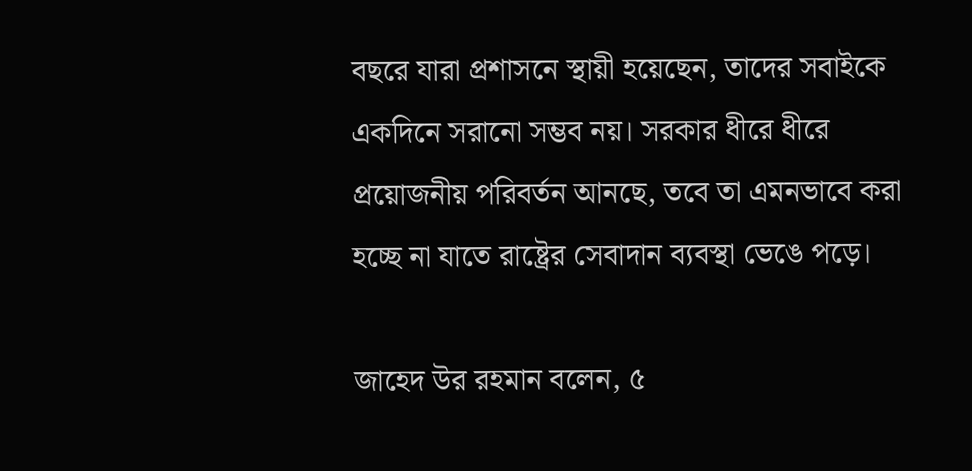বছরে যারা প্রশাসনে স্থায়ী হয়েছেন, তাদের সবাইকে একদিনে সরানো সম্ভব নয়। সরকার ধীরে ধীরে প্রয়োজনীয় পরিবর্তন আনছে, তবে তা এমনভাবে করা হচ্ছে না যাতে রাষ্ট্রের সেবাদান ব্যবস্থা ভেঙে পড়ে।

জাহেদ উর রহমান বলেন, ৫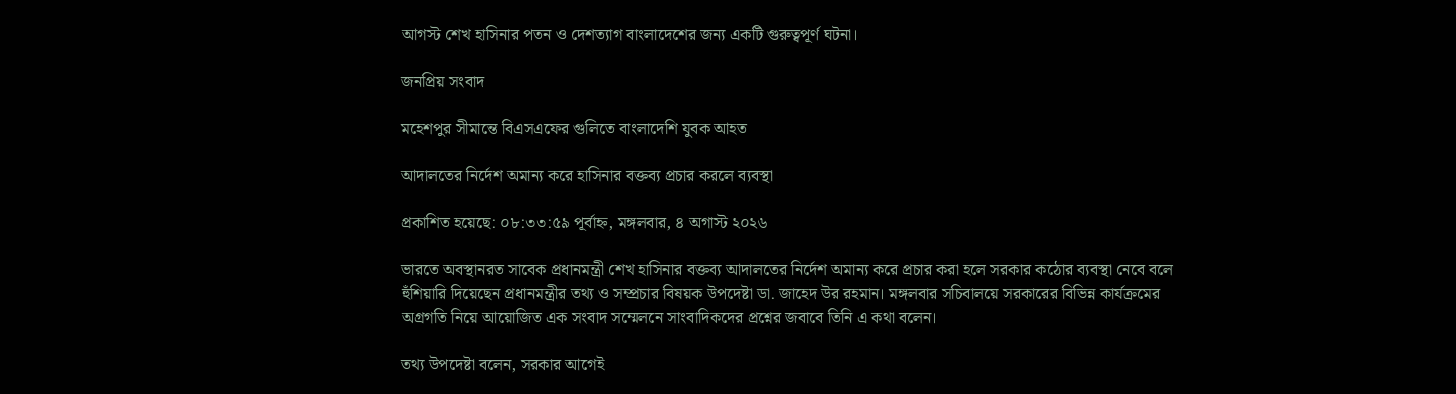আগস্ট শেখ হাসিনার পতন ও দেশত্যাগ বাংলাদেশের জন্য একটি গুরুত্বপূর্ণ ঘটনা।

জনপ্রিয় সংবাদ

মহেশপুর সীমান্তে বিএসএফের গুলিতে বাংলাদেশি যুবক আহত

আদালতের নির্দেশ অমান্য করে হাসিনার বক্তব্য প্রচার করলে ব্যবস্থা

প্রকাশিত হয়েছে: ০৮:৩৩:৫৯ পূর্বাহ্ন, মঙ্গলবার, ৪ অগাস্ট ২০২৬

ভারতে অবস্থানরত সাবেক প্রধানমন্ত্রী শেখ হাসিনার বক্তব্য আদালতের নির্দেশ অমান্য করে প্রচার করা হলে সরকার কঠোর ব্যবস্থা নেবে বলে হুঁশিয়ারি দিয়েছেন প্রধানমন্ত্রীর তথ্য ও সম্প্রচার বিষয়ক উপদেষ্টা ডা. জাহেদ উর রহমান। মঙ্গলবার সচিবালয়ে সরকারের বিভিন্ন কার্যক্রমের অগ্রগতি নিয়ে আয়োজিত এক সংবাদ সম্মেলনে সাংবাদিকদের প্রশ্নের জবাবে তিনি এ কথা বলেন।

তথ্য উপদেষ্টা বলেন, সরকার আগেই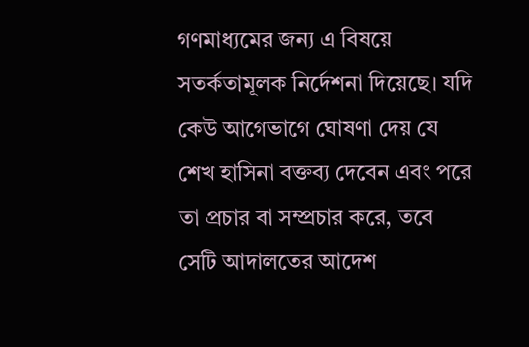গণমাধ্যমের জন্য এ বিষয়ে সতর্কতামূলক নির্দেশনা দিয়েছে। যদি কেউ আগেভাগে ঘোষণা দেয় যে শেখ হাসিনা বক্তব্য দেবেন এবং পরে তা প্রচার বা সম্প্রচার করে, তবে সেটি আদালতের আদেশ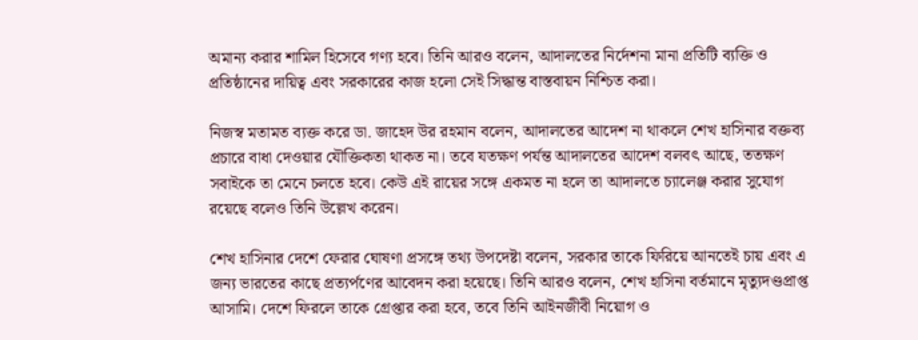অমান্য করার শামিল হিসেবে গণ্য হবে। তিনি আরও বলেন, আদালতের নির্দেশনা মানা প্রতিটি ব্যক্তি ও প্রতিষ্ঠানের দায়িত্ব এবং সরকারের কাজ হলো সেই সিদ্ধান্ত বাস্তবায়ন নিশ্চিত করা।

নিজস্ব মতামত ব্যক্ত করে ডা. জাহেদ উর রহমান বলেন, আদালতের আদেশ না থাকলে শেখ হাসিনার বক্তব্য প্রচারে বাধা দেওয়ার যৌক্তিকতা থাকত না। তবে যতক্ষণ পর্যন্ত আদালতের আদেশ বলবৎ আছে, ততক্ষণ সবাইকে তা মেনে চলতে হবে। কেউ এই রায়ের সঙ্গে একমত না হলে তা আদালতে চ্যালেঞ্জ করার সুযোগ রয়েছে বলেও তিনি উল্লেখ করেন।

শেখ হাসিনার দেশে ফেরার ঘোষণা প্রসঙ্গে তথ্য উপদেষ্টা বলেন, সরকার তাকে ফিরিয়ে আনতেই চায় এবং এ জন্য ভারতের কাছে প্রত্যর্পণের আবেদন করা হয়েছে। তিনি আরও বলেন, শেখ হাসিনা বর্তমানে মৃত্যুদণ্ডপ্রাপ্ত আসামি। দেশে ফিরলে তাকে গ্রেপ্তার করা হবে, তবে তিনি আইনজীবী নিয়োগ ও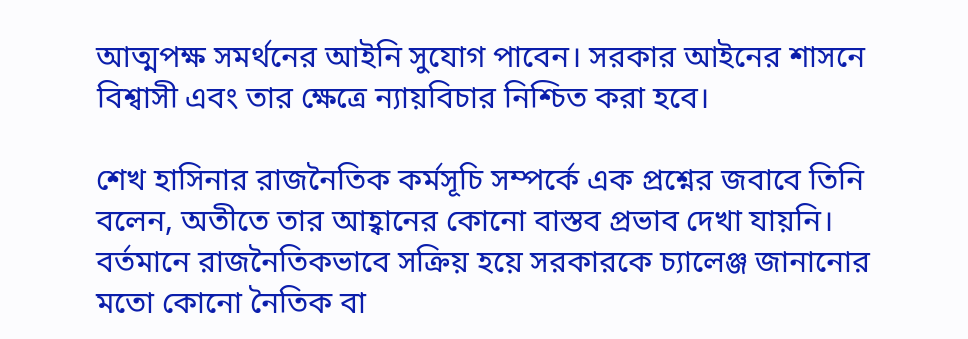আত্মপক্ষ সমর্থনের আইনি সুযোগ পাবেন। সরকার আইনের শাসনে বিশ্বাসী এবং তার ক্ষেত্রে ন্যায়বিচার নিশ্চিত করা হবে।

শেখ হাসিনার রাজনৈতিক কর্মসূচি সম্পর্কে এক প্রশ্নের জবাবে তিনি বলেন, অতীতে তার আহ্বানের কোনো বাস্তব প্রভাব দেখা যায়নি। বর্তমানে রাজনৈতিকভাবে সক্রিয় হয়ে সরকারকে চ্যালেঞ্জ জানানোর মতো কোনো নৈতিক বা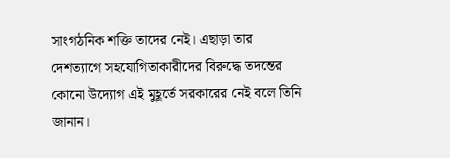সাংগঠনিক শক্তি তাদের নেই। এছাড়া তার দেশত্যাগে সহযোগিতাকারীদের বিরুদ্ধে তদন্তের কোনো উদ্যোগ এই মুহূর্তে সরকারের নেই বলে তিনি জানান।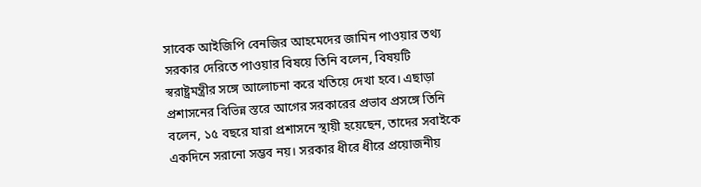সাবেক আইজিপি বেনজির আহমেদের জামিন পাওয়ার তথ্য সরকার দেরিতে পাওয়ার বিষয়ে তিনি বলেন, বিষয়টি স্বরাষ্ট্রমন্ত্রীর সঙ্গে আলোচনা করে খতিয়ে দেখা হবে। এছাড়া প্রশাসনের বিভিন্ন স্তরে আগের সরকারের প্রভাব প্রসঙ্গে তিনি বলেন, ১৫ বছরে যারা প্রশাসনে স্থায়ী হয়েছেন, তাদের সবাইকে একদিনে সরানো সম্ভব নয়। সরকার ধীরে ধীরে প্রয়োজনীয়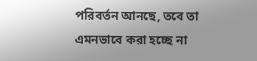পরিবর্তন আনছে, তবে তা এমনভাবে করা হচ্ছে না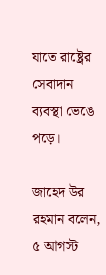যাতে রাষ্ট্রের সেবাদান ব্যবস্থা ভেঙে পড়ে।

জাহেদ উর রহমান বলেন, ৫ আগস্ট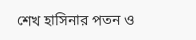শেখ হাসিনার পতন ও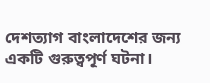দেশত্যাগ বাংলাদেশের জন্য একটি গুরুত্বপূর্ণ ঘটনা।